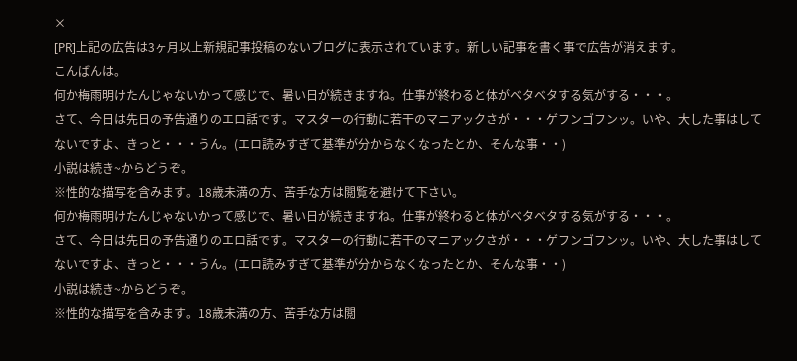×
[PR]上記の広告は3ヶ月以上新規記事投稿のないブログに表示されています。新しい記事を書く事で広告が消えます。
こんばんは。
何か梅雨明けたんじゃないかって感じで、暑い日が続きますね。仕事が終わると体がベタベタする気がする・・・。
さて、今日は先日の予告通りのエロ話です。マスターの行動に若干のマニアックさが・・・ゲフンゴフンッ。いや、大した事はしてないですよ、きっと・・・うん。(エロ読みすぎて基準が分からなくなったとか、そんな事・・)
小説は続き~からどうぞ。
※性的な描写を含みます。18歳未満の方、苦手な方は閲覧を避けて下さい。
何か梅雨明けたんじゃないかって感じで、暑い日が続きますね。仕事が終わると体がベタベタする気がする・・・。
さて、今日は先日の予告通りのエロ話です。マスターの行動に若干のマニアックさが・・・ゲフンゴフンッ。いや、大した事はしてないですよ、きっと・・・うん。(エロ読みすぎて基準が分からなくなったとか、そんな事・・)
小説は続き~からどうぞ。
※性的な描写を含みます。18歳未満の方、苦手な方は閲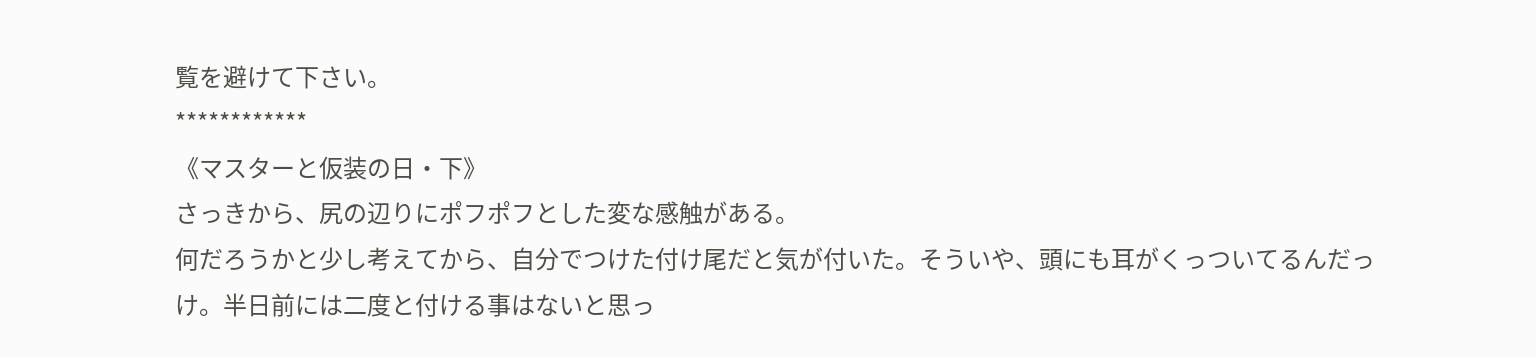覧を避けて下さい。
************
《マスターと仮装の日・下》
さっきから、尻の辺りにポフポフとした変な感触がある。
何だろうかと少し考えてから、自分でつけた付け尾だと気が付いた。そういや、頭にも耳がくっついてるんだっけ。半日前には二度と付ける事はないと思っ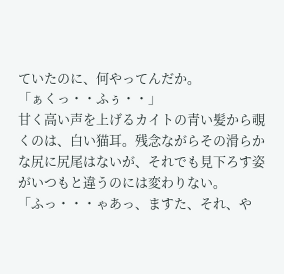ていたのに、何やってんだか。
「ぁくっ・・ふぅ・・」
甘く高い声を上げるカイトの青い髪から覗くのは、白い猫耳。残念ながらその滑らかな尻に尻尾はないが、それでも見下ろす姿がいつもと違うのには変わりない。
「ふっ・・・ゃあっ、ますた、それ、や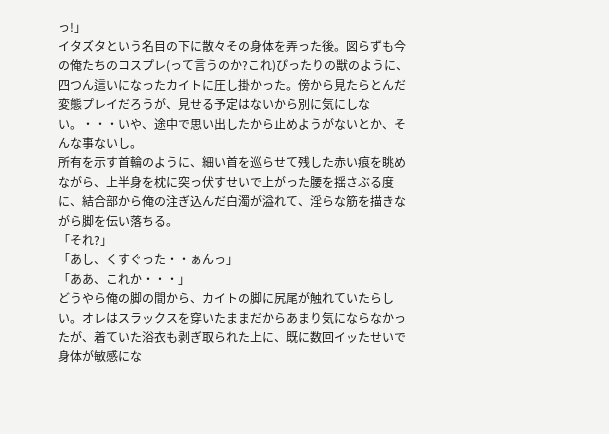っ!」
イタズタという名目の下に散々その身体を弄った後。図らずも今の俺たちのコスプレ(って言うのか?これ)ぴったりの獣のように、四つん這いになったカイトに圧し掛かった。傍から見たらとんだ変態プレイだろうが、見せる予定はないから別に気にしない。・・・いや、途中で思い出したから止めようがないとか、そんな事ないし。
所有を示す首輪のように、細い首を巡らせて残した赤い痕を眺めながら、上半身を枕に突っ伏すせいで上がった腰を揺さぶる度に、結合部から俺の注ぎ込んだ白濁が溢れて、淫らな筋を描きながら脚を伝い落ちる。
「それ?」
「あし、くすぐった・・ぁんっ」
「ああ、これか・・・」
どうやら俺の脚の間から、カイトの脚に尻尾が触れていたらしい。オレはスラックスを穿いたままだからあまり気にならなかったが、着ていた浴衣も剥ぎ取られた上に、既に数回イッたせいで身体が敏感にな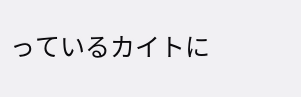っているカイトに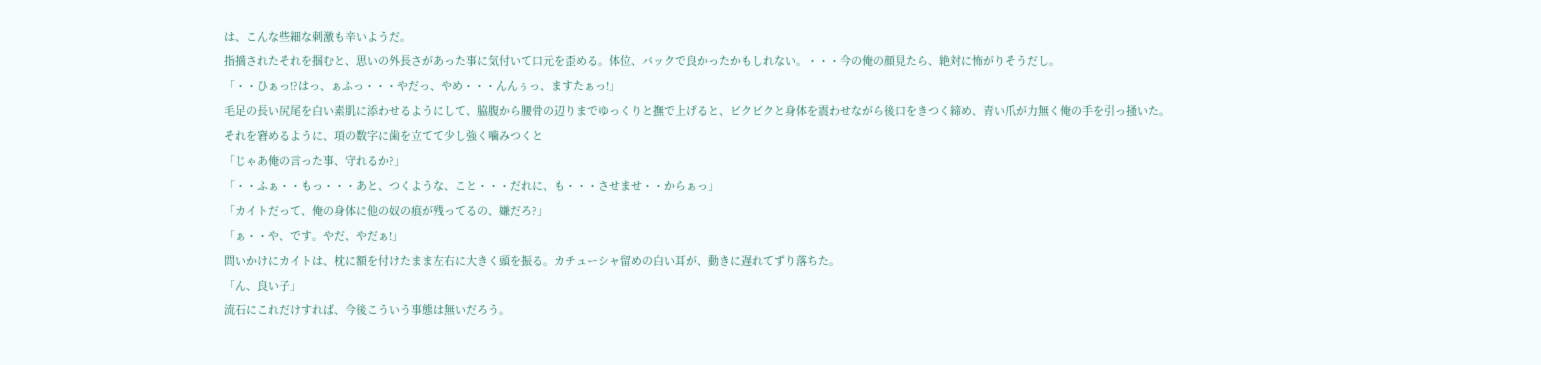は、こんな些細な刺激も辛いようだ。
指摘されたそれを掴むと、思いの外長さがあった事に気付いて口元を歪める。体位、バックで良かったかもしれない。・・・今の俺の顔見たら、絶対に怖がりそうだし。
「・・ひぁっ!?はっ、ぁふっ・・・やだっ、やめ・・・んんぅっ、ますたぁっ!」
毛足の長い尻尾を白い素肌に添わせるようにして、脇腹から腰骨の辺りまでゆっくりと撫で上げると、ビクビクと身体を震わせながら後口をきつく締め、青い爪が力無く俺の手を引っ掻いた。
それを窘めるように、項の数字に歯を立てて少し強く噛みつくと
「じゃあ俺の言った事、守れるか?」
「・・ふぁ・・もっ・・・あと、つくような、こと・・・だれに、も・・・させませ・・からぁっ」
「カイトだって、俺の身体に他の奴の痕が残ってるの、嫌だろ?」
「ぁ・・や、です。やだ、やだぁ!」
問いかけにカイトは、枕に額を付けたまま左右に大きく頭を振る。カチューシャ留めの白い耳が、動きに遅れてずり落ちた。
「ん、良い子」
流石にこれだけすれば、今後こういう事態は無いだろう。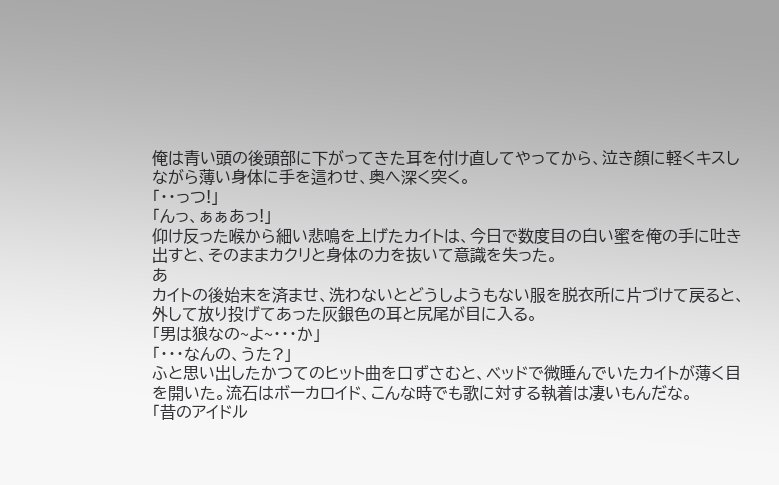俺は青い頭の後頭部に下がってきた耳を付け直してやってから、泣き顔に軽くキスしながら薄い身体に手を這わせ、奥へ深く突く。
「・・っつ!」
「んっ、ぁぁあっ!」
仰け反った喉から細い悲鳴を上げたカイトは、今日で数度目の白い蜜を俺の手に吐き出すと、そのままカクリと身体の力を抜いて意識を失った。
あ
カイトの後始末を済ませ、洗わないとどうしようもない服を脱衣所に片づけて戻ると、外して放り投げてあった灰銀色の耳と尻尾が目に入る。
「男は狼なの~よ~・・・か」
「・・・なんの、うた?」
ふと思い出したかつてのヒット曲を口ずさむと、ベッドで微睡んでいたカイトが薄く目を開いた。流石はボーカロイド、こんな時でも歌に対する執着は凄いもんだな。
「昔のアイドル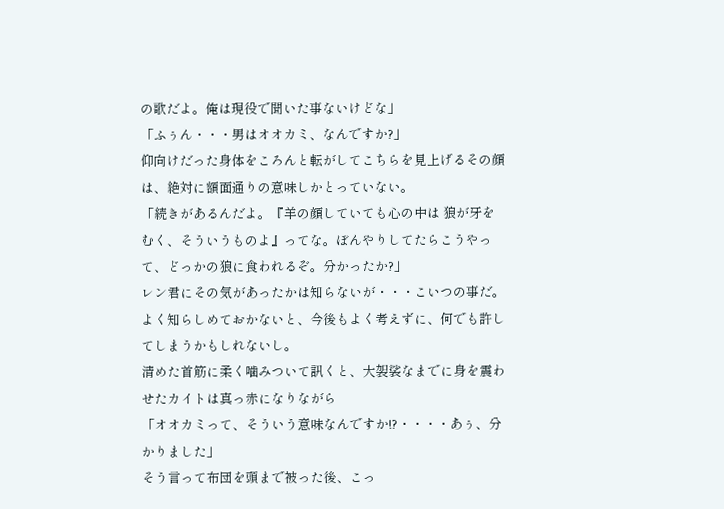の歌だよ。俺は現役で聞いた事ないけどな」
「ふぅん・・・男はオオカミ、なんですか?」
仰向けだった身体をころんと転がしてこちらを見上げるその顔は、絶対に額面通りの意味しかとっていない。
「続きがあるんだよ。『羊の顔していても心の中は 狼が牙をむく、そういうものよ』ってな。ぼんやりしてたらこうやって、どっかの狼に食われるぞ。分かったか?」
レン君にその気があったかは知らないが・・・こいつの事だ。よく知らしめておかないと、今後もよく考えずに、何でも許してしまうかもしれないし。
清めた首筋に柔く噛みついて訊くと、大袈裟なまでに身を震わせたカイトは真っ赤になりながら
「オオカミって、そういう意味なんですか!?・・・・あぅ、分かりました」
そう言って布団を頭まで被った後、こっ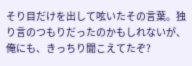そり目だけを出して呟いたその言葉。独り言のつもりだったのかもしれないが、俺にも、きっちり聞こえてたぞ?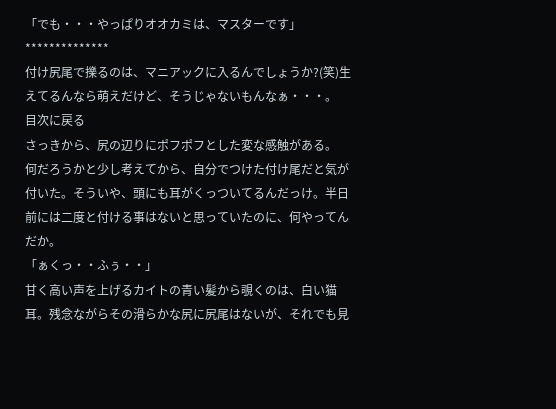「でも・・・やっぱりオオカミは、マスターです」
**************
付け尻尾で擽るのは、マニアックに入るんでしょうか?(笑)生えてるんなら萌えだけど、そうじゃないもんなぁ・・・。
目次に戻る
さっきから、尻の辺りにポフポフとした変な感触がある。
何だろうかと少し考えてから、自分でつけた付け尾だと気が付いた。そういや、頭にも耳がくっついてるんだっけ。半日前には二度と付ける事はないと思っていたのに、何やってんだか。
「ぁくっ・・ふぅ・・」
甘く高い声を上げるカイトの青い髪から覗くのは、白い猫耳。残念ながらその滑らかな尻に尻尾はないが、それでも見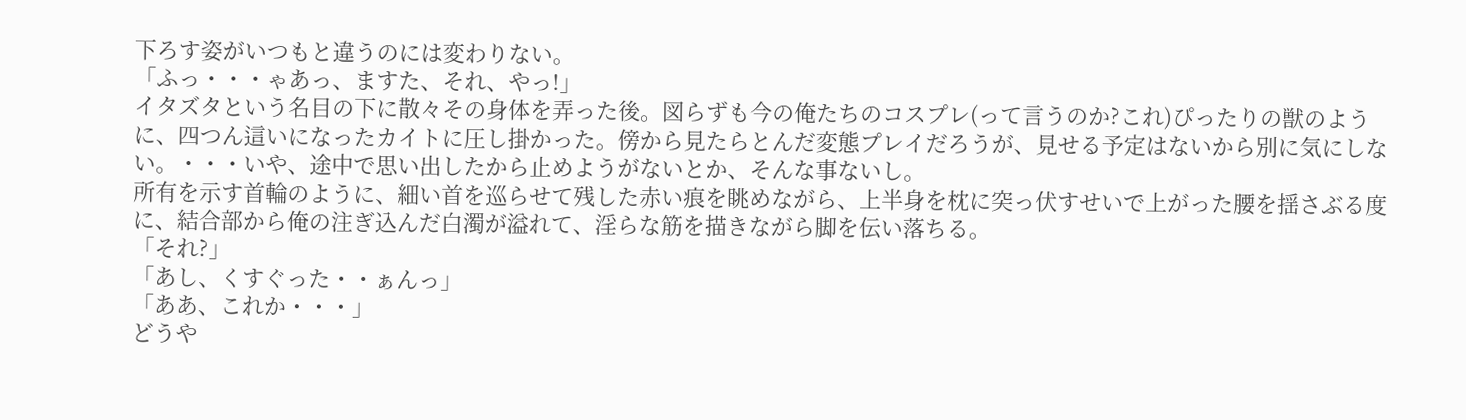下ろす姿がいつもと違うのには変わりない。
「ふっ・・・ゃあっ、ますた、それ、やっ!」
イタズタという名目の下に散々その身体を弄った後。図らずも今の俺たちのコスプレ(って言うのか?これ)ぴったりの獣のように、四つん這いになったカイトに圧し掛かった。傍から見たらとんだ変態プレイだろうが、見せる予定はないから別に気にしない。・・・いや、途中で思い出したから止めようがないとか、そんな事ないし。
所有を示す首輪のように、細い首を巡らせて残した赤い痕を眺めながら、上半身を枕に突っ伏すせいで上がった腰を揺さぶる度に、結合部から俺の注ぎ込んだ白濁が溢れて、淫らな筋を描きながら脚を伝い落ちる。
「それ?」
「あし、くすぐった・・ぁんっ」
「ああ、これか・・・」
どうや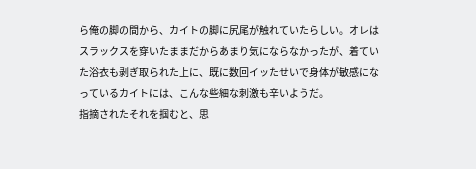ら俺の脚の間から、カイトの脚に尻尾が触れていたらしい。オレはスラックスを穿いたままだからあまり気にならなかったが、着ていた浴衣も剥ぎ取られた上に、既に数回イッたせいで身体が敏感になっているカイトには、こんな些細な刺激も辛いようだ。
指摘されたそれを掴むと、思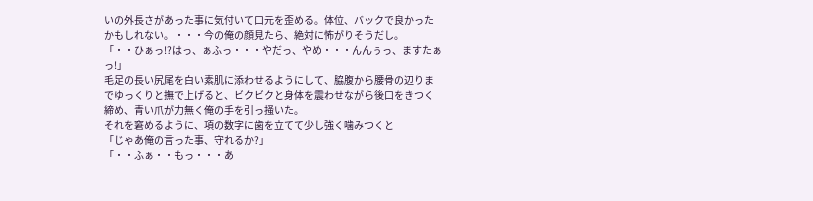いの外長さがあった事に気付いて口元を歪める。体位、バックで良かったかもしれない。・・・今の俺の顔見たら、絶対に怖がりそうだし。
「・・ひぁっ!?はっ、ぁふっ・・・やだっ、やめ・・・んんぅっ、ますたぁっ!」
毛足の長い尻尾を白い素肌に添わせるようにして、脇腹から腰骨の辺りまでゆっくりと撫で上げると、ビクビクと身体を震わせながら後口をきつく締め、青い爪が力無く俺の手を引っ掻いた。
それを窘めるように、項の数字に歯を立てて少し強く噛みつくと
「じゃあ俺の言った事、守れるか?」
「・・ふぁ・・もっ・・・あ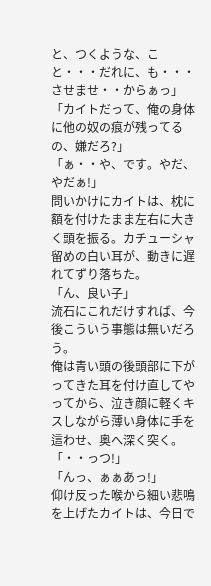と、つくような、こと・・・だれに、も・・・させませ・・からぁっ」
「カイトだって、俺の身体に他の奴の痕が残ってるの、嫌だろ?」
「ぁ・・や、です。やだ、やだぁ!」
問いかけにカイトは、枕に額を付けたまま左右に大きく頭を振る。カチューシャ留めの白い耳が、動きに遅れてずり落ちた。
「ん、良い子」
流石にこれだけすれば、今後こういう事態は無いだろう。
俺は青い頭の後頭部に下がってきた耳を付け直してやってから、泣き顔に軽くキスしながら薄い身体に手を這わせ、奥へ深く突く。
「・・っつ!」
「んっ、ぁぁあっ!」
仰け反った喉から細い悲鳴を上げたカイトは、今日で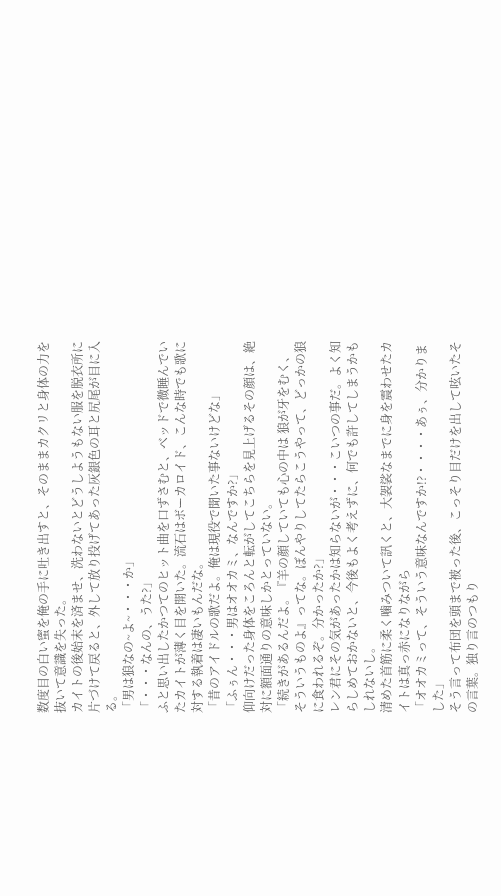数度目の白い蜜を俺の手に吐き出すと、そのままカクリと身体の力を抜いて意識を失った。
カイトの後始末を済ませ、洗わないとどうしようもない服を脱衣所に片づけて戻ると、外して放り投げてあった灰銀色の耳と尻尾が目に入る。
「男は狼なの~よ~・・・か」
「・・・なんの、うた?」
ふと思い出したかつてのヒット曲を口ずさむと、ベッドで微睡んでいたカイトが薄く目を開いた。流石はボーカロイド、こんな時でも歌に対する執着は凄いもんだな。
「昔のアイドルの歌だよ。俺は現役で聞いた事ないけどな」
「ふぅん・・・男はオオカミ、なんですか?」
仰向けだった身体をころんと転がしてこちらを見上げるその顔は、絶対に額面通りの意味しかとっていない。
「続きがあるんだよ。『羊の顔していても心の中は 狼が牙をむく、そういうものよ』ってな。ぼんやりしてたらこうやって、どっかの狼に食われるぞ。分かったか?」
レン君にその気があったかは知らないが・・・こいつの事だ。よく知らしめておかないと、今後もよく考えずに、何でも許してしまうかもしれないし。
清めた首筋に柔く噛みついて訊くと、大袈裟なまでに身を震わせたカイトは真っ赤になりながら
「オオカミって、そういう意味なんですか!?・・・・あぅ、分かりました」
そう言って布団を頭まで被った後、こっそり目だけを出して呟いたその言葉。独り言のつもり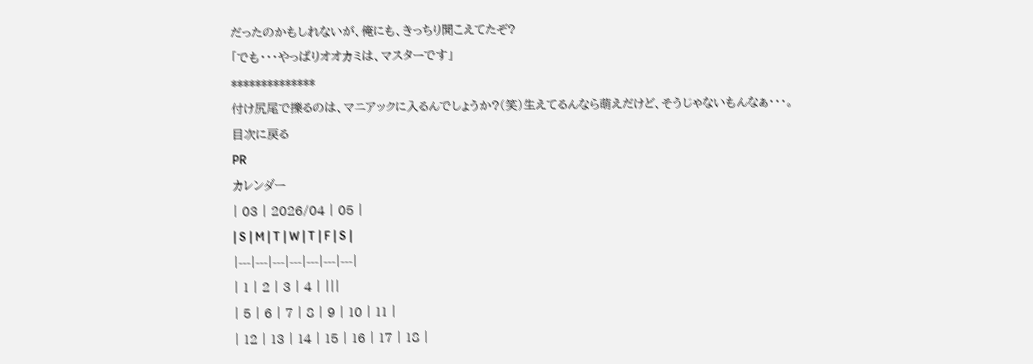だったのかもしれないが、俺にも、きっちり聞こえてたぞ?
「でも・・・やっぱりオオカミは、マスターです」
**************
付け尻尾で擽るのは、マニアックに入るんでしょうか?(笑)生えてるんなら萌えだけど、そうじゃないもんなぁ・・・。
目次に戻る
PR
カレンダー
| 03 | 2026/04 | 05 |
| S | M | T | W | T | F | S |
|---|---|---|---|---|---|---|
| 1 | 2 | 3 | 4 | |||
| 5 | 6 | 7 | 8 | 9 | 10 | 11 |
| 12 | 13 | 14 | 15 | 16 | 17 | 18 |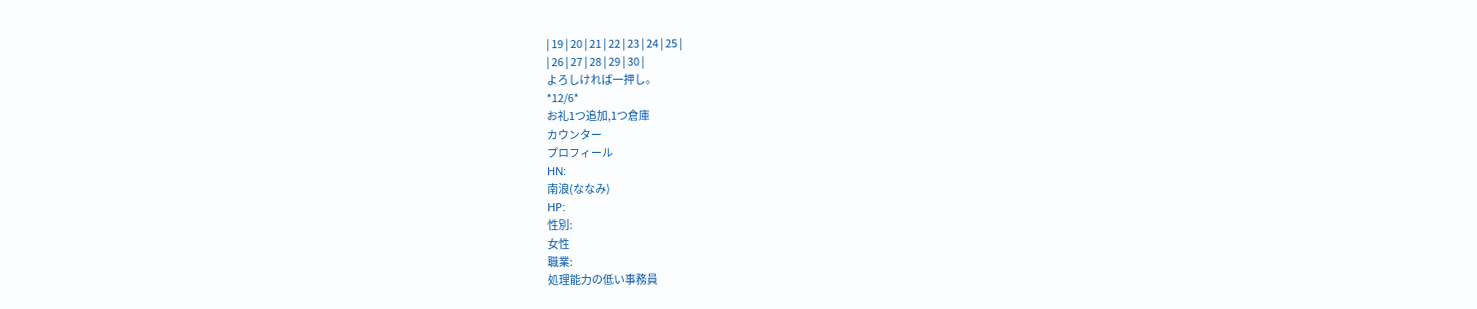| 19 | 20 | 21 | 22 | 23 | 24 | 25 |
| 26 | 27 | 28 | 29 | 30 |
よろしければ一押し。
*12/6*
お礼1つ追加,1つ倉庫
カウンター
プロフィール
HN:
南浪(ななみ)
HP:
性別:
女性
職業:
処理能力の低い事務員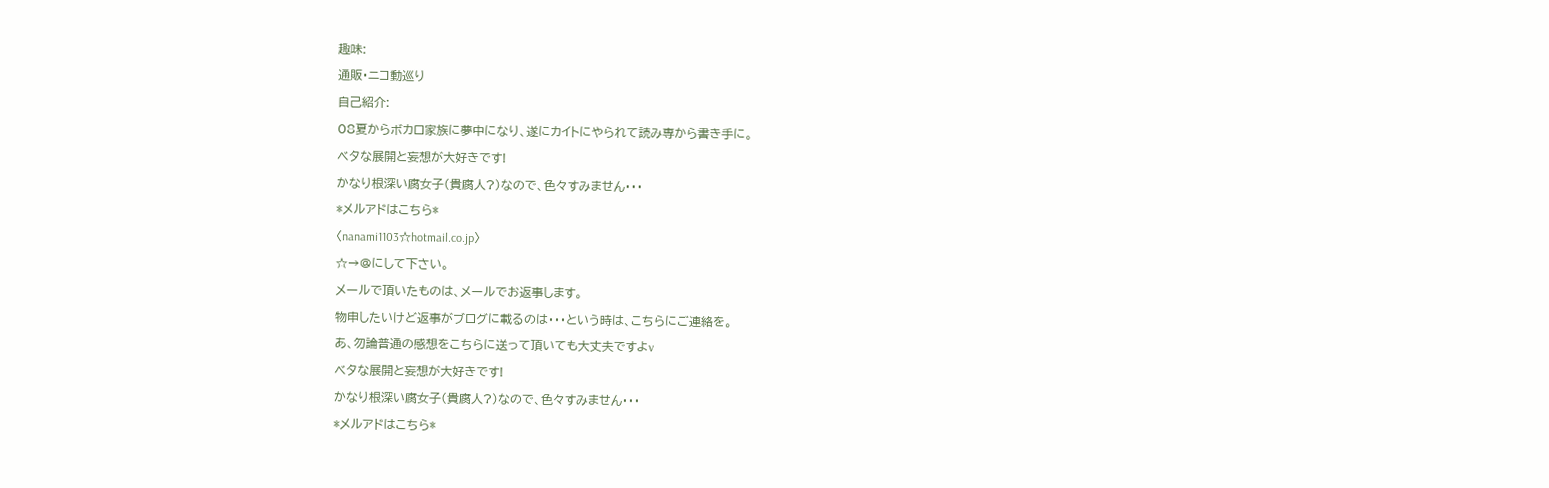趣味:
通販・ニコ動巡り
自己紹介:
08夏からボカロ家族に夢中になり、遂にカイトにやられて読み専から書き手に。
ベタな展開と妄想が大好きです!
かなり根深い腐女子(貴腐人?)なので、色々すみません・・・
*メルアドはこちら*
〈nanami1103☆hotmail.co.jp〉
☆→@にして下さい。
メールで頂いたものは、メールでお返事します。
物申したいけど返事がブログに載るのは・・・という時は、こちらにご連絡を。
あ、勿論普通の感想をこちらに送って頂いても大丈夫ですよv
ベタな展開と妄想が大好きです!
かなり根深い腐女子(貴腐人?)なので、色々すみません・・・
*メルアドはこちら*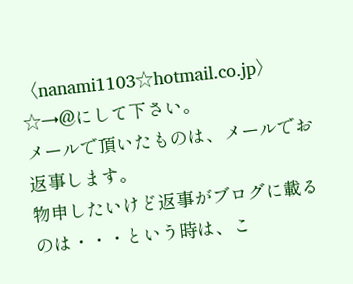〈nanami1103☆hotmail.co.jp〉
☆→@にして下さい。
メールで頂いたものは、メールでお返事します。
物申したいけど返事がブログに載るのは・・・という時は、こ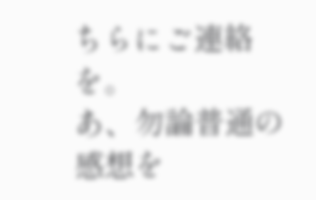ちらにご連絡を。
あ、勿論普通の感想を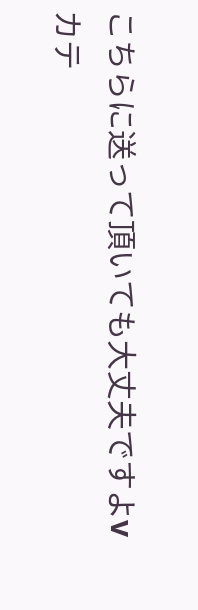こちらに送って頂いても大丈夫ですよv
カテ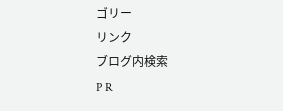ゴリー
リンク
ブログ内検索
P R